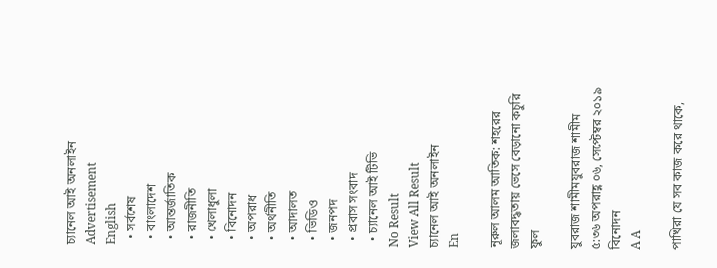চ্যানেল আই অনলাইন
Advertisement
English
  • সর্বশেষ
  • বাংলাদেশ
  • আন্তর্জাতিক
  • রাজনীতি
  • খেলাধুলা
  • বিনোদন
  • অপরাধ
  • অর্থনীতি
  • আদালত
  • ভিডিও
  • জনপদ
  • প্রবাস সংবাদ
  • চ্যানেল আই টিভি
No Result
View All Result
চ্যানেল আই অনলাইন
En

নূরুল আলম আতিক: শহরের জলাবদ্ধতায় ভেসে বেড়ানো কচুরি ফুল

যুবরাজ শামীমযুবরাজ শামীম
৫:৩৬ অপরাহ্ণ ০৬, সেপ্টেম্বর ২০১৯
বিনোদন
A A

পাখিরা যে সব কাজ করে থাকে,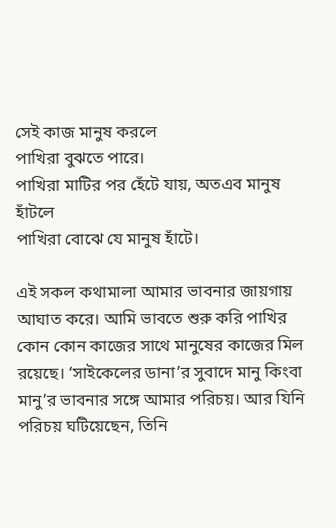সেই কাজ মানুষ করলে
পাখিরা বুঝতে পারে।
পাখিরা মাটির পর হেঁটে যায়, অতএব মানুষ হাঁটলে
পাখিরা বোঝে যে মানুষ হাঁটে।

এই সকল কথামালা আমার ভাবনার জায়গায় আঘাত করে। আমি ভাবতে শুরু করি পাখির কোন কোন কাজের সাথে মানুষের কাজের মিল রয়েছে। ‘সাইকেলের ডানা’র সুবাদে মানু কিংবা মানু’র ভাবনার সঙ্গে আমার পরিচয়। আর যিনি পরিচয় ঘটিয়েছেন, তিনি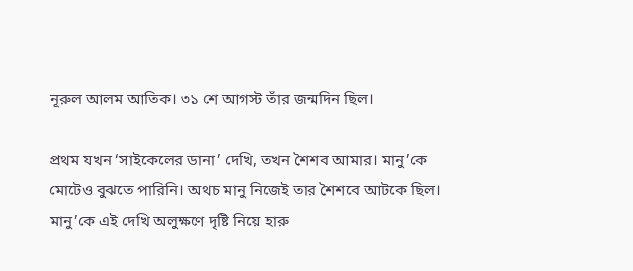নূরুল আলম আতিক। ৩১ শে আগস্ট তাঁর জন্মদিন ছিল।

প্রথম যখন ‘সাইকেলের ডানা’ দেখি, তখন শৈশব আমার। মানু’কে মোটেও বুঝতে পারিনি। অথচ মানু নিজেই তার শৈশবে আটকে ছিল। মানু’কে এই দেখি অলুক্ষণে দৃষ্টি নিয়ে হারু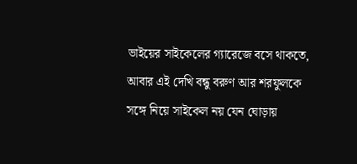ভাইয়ের সাইকেলের গ্যারেজে বসে থাকতে, আবার এই দেখি বন্ধু বরুণ আর শরফুলকে সঙ্গে নিয়ে সাইকেল নয় যেন ঘোড়ায়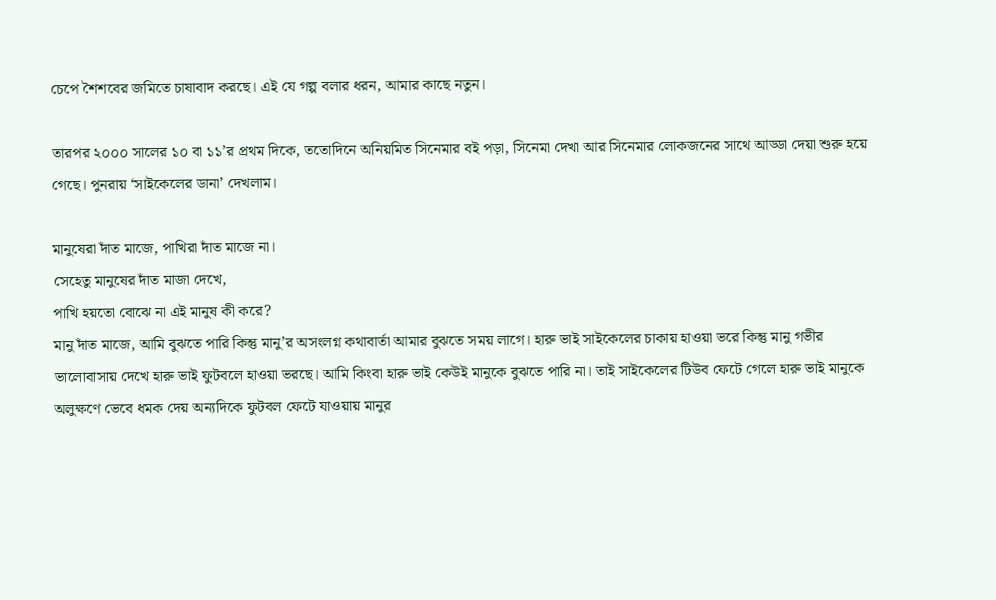চেপে শৈশবের জমিতে চাষাবাদ করছে। এই যে গল্প বলার ধরন, আমার কাছে নতুন।

তারপর ২০০০ সালের ১০ বা ১১’র প্রথম দিকে, ততোদিনে অনিয়মিত সিনেমার বই পড়া, সিনেমা দেখা আর সিনেমার লোকজনের সাথে আড্ডা দেয়া শুরু হয়ে গেছে। পুনরায় ‘সাইকেলের ডানা’ দেখলাম।

মানুষেরা দাঁত মাজে, পাখিরা দাঁত মাজে না।
সেহেতু মানুষের দাঁত মাজা দেখে,
পাখি হয়তো বোঝে না এই মানুষ কী করে?
মানু দাঁত মাজে, আমি বুঝতে পারি কিন্তু মানু’র অসংলগ্ন কথাবার্তা আমার বুঝতে সময় লাগে। হারু ভাই সাইকেলের চাকায় হাওয়া ভরে কিন্তু মানু গভীর ভালোবাসায় দেখে হারু ভাই ফুটবলে হাওয়া ভরছে। আমি কিংবা হারু ভাই কেউই মানুকে বুঝতে পারি না। তাই সাইকেলের টিউব ফেটে গেলে হারু ভাই মানুকে অলুক্ষণে ভেবে ধমক দেয় অন্যদিকে ফুটবল ফেটে যাওয়ায় মানুর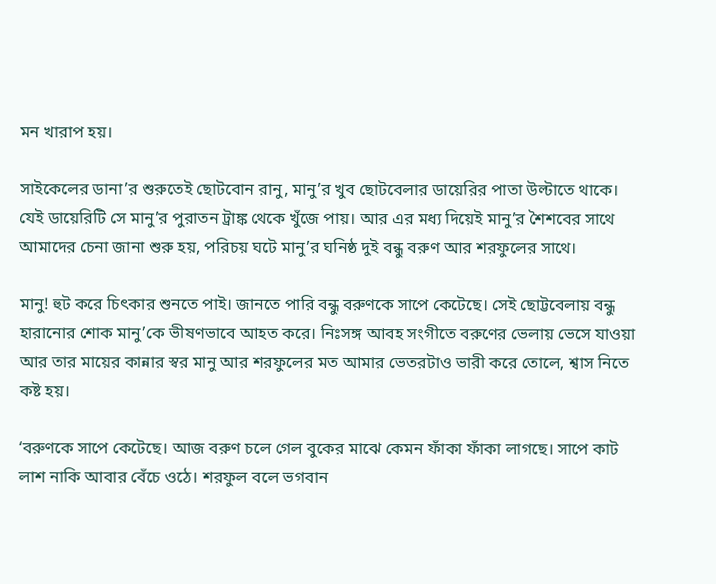মন খারাপ হয়।

সাইকেলের ডানা’র শুরুতেই ছোটবোন রানু, মানু’র খুব ছোটবেলার ডায়েরির পাতা উল্টাতে থাকে। যেই ডায়েরিটি সে মানু’র পুরাতন ট্রাঙ্ক থেকে খুঁজে পায়। আর এর মধ্য দিয়েই মানু’র শৈশবের সাথে আমাদের চেনা জানা শুরু হয়, পরিচয় ঘটে মানু’র ঘনিষ্ঠ দুই বন্ধু বরুণ আর শরফুলের সাথে।

মানু! হুট করে চিৎকার শুনতে পাই। জানতে পারি বন্ধু বরুণকে সাপে কেটেছে। সেই ছোট্টবেলায় বন্ধু হারানোর শোক মানু’কে ভীষণভাবে আহত করে। নিঃসঙ্গ আবহ সংগীতে বরুণের ভেলায় ভেসে যাওয়া আর তার মায়ের কান্নার স্বর মানু আর শরফুলের মত আমার ভেতরটাও ভারী করে তোলে, শ্বাস নিতে কষ্ট হয়।

‘বরুণকে সাপে কেটেছে। আজ বরুণ চলে গেল বুকের মাঝে কেমন ফাঁকা ফাঁকা লাগছে। সাপে কাট লাশ নাকি আবার বেঁচে ওঠে। শরফুল বলে ভগবান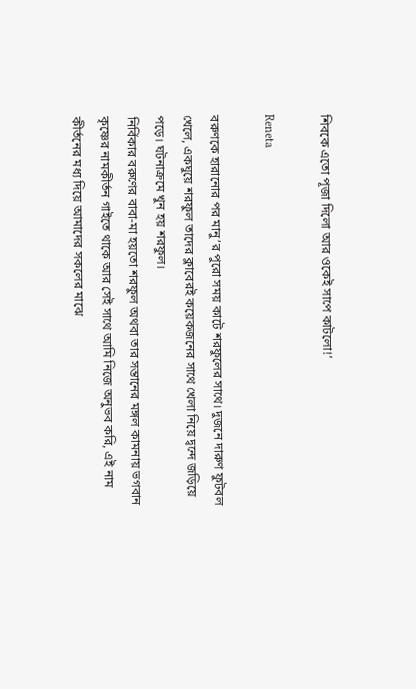শিবকে এতো পূজা দিলো আর ওকেই সাপে কাটলো!’

Reneta

বরুণকে হারানোর পর মানু’র পুরো সময় কাটে শরফুলের সাথে। দুজনে দারুণ ফুটবল খেলে, একঘুয়ে শরফুল তাদের ক্লাবেরই কয়েকজনের সাথে খেলা নিয়ে দ্বন্দে জড়িয়ে পড়ে। ঘটনাক্রমে খুন হয় শরফুল।
নির্বিকার বরুণের বাবা-মা হয়তো শরফুল অথবা তার সন্তানের মঙ্গল কামনায় ভগবান কৃষ্ণের নামকীর্তন গাইতে থাকে আর সেই সাথে আমি নিজে অনুভব করি, এই নাম কীর্তনের মধ্য দিয়ে আমাদের সকলের মাঝে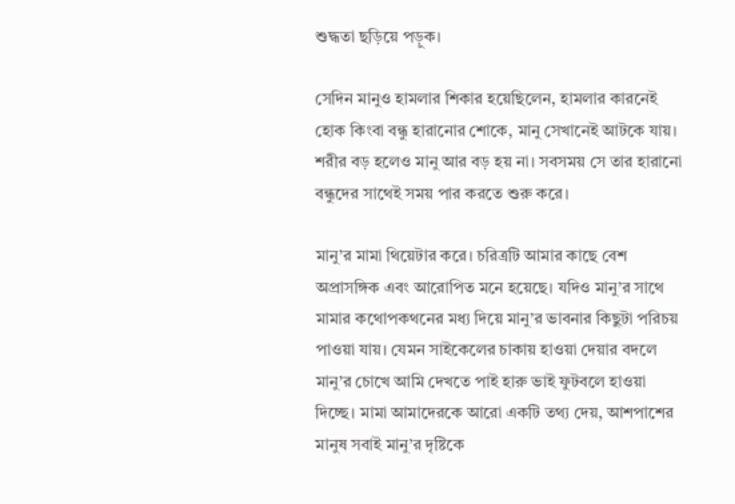শুদ্ধতা ছড়িয়ে পড়ুক।

সেদিন মানুও হামলার শিকার হয়েছিলেন, হামলার কারনেই হোক কিংবা বন্ধু হারানোর শোকে, মানু সেখানেই আটকে যায়। শরীর বড় হলেও মানু আর বড় হয় না। সবসময় সে তার হারানো বন্ধুদের সাথেই সময় পার করতে শুরু করে।

মানু’র মামা থিয়েটার করে। চরিত্রটি আমার কাছে বেশ অপ্রাসঙ্গিক এবং আরোপিত মনে হয়েছে। যদিও মানু’র সাথে মামার কথোপকথনের মধ্য দিয়ে মানু’র ভাবনার কিছুটা পরিচয় পাওয়া যায়। যেমন সাইকেলের চাকায় হাওয়া দেয়ার বদলে মানু’র চোখে আমি দেখতে পাই হারু ভাই ফুটবলে হাওয়া দিচ্ছে। মামা আমাদেরকে আরো একটি তথ্য দেয়, আশপাশের মানুষ সবাই মানু’র দৃষ্টিকে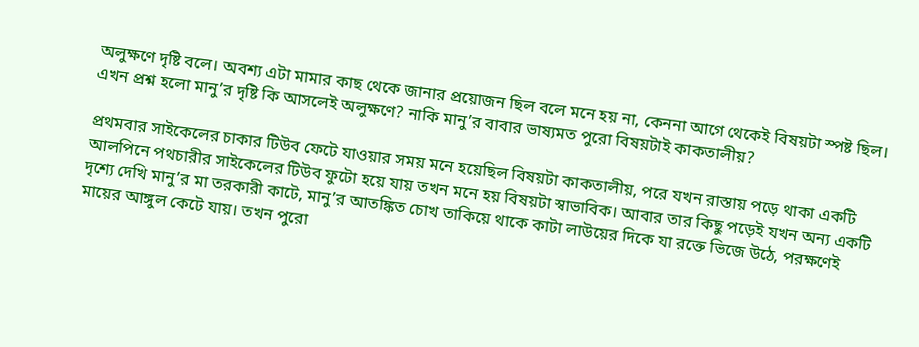অলুক্ষণে দৃষ্টি বলে। অবশ্য এটা মামার কাছ থেকে জানার প্রয়োজন ছিল বলে মনে হয় না, কেননা আগে থেকেই বিষয়টা স্পষ্ট ছিল।
এখন প্রশ্ন হলো মানু’র দৃষ্টি কি আসলেই অলুক্ষণে? নাকি মানু’র বাবার ভাষ্যমত পুরো বিষয়টাই কাকতালীয়?

প্রথমবার সাইকেলের চাকার টিউব ফেটে যাওয়ার সময় মনে হয়েছিল বিষয়টা কাকতালীয়, পরে যখন রাস্তায় পড়ে থাকা একটি আলপিনে পথচারীর সাইকেলের টিউব ফুটো হয়ে যায় তখন মনে হয় বিষয়টা স্বাভাবিক। আবার তার কিছু পড়েই যখন অন্য একটি দৃশ্যে দেখি মানু’র মা তরকারী কাটে, মানু’র আতঙ্কিত চোখ তাকিয়ে থাকে কাটা লাউয়ের দিকে যা রক্তে ভিজে উঠে, পরক্ষণেই মায়ের আঙ্গুল কেটে যায়। তখন পুরো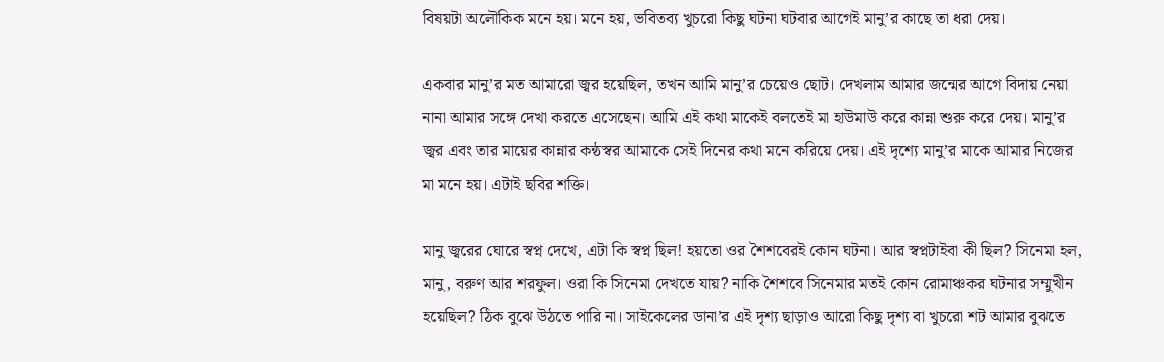বিষয়টা অলৌকিক মনে হয়। মনে হয়, ভবিতব্য খুচরো কিছু ঘটনা ঘটবার আগেই মানু’র কাছে তা ধরা দেয়।

একবার মানু’র মত আমারো জ্বর হয়েছিল, তখন আমি মানু’র চেয়েও ছোট। দেখলাম আমার জন্মের আগে বিদায় নেয়া নানা আমার সঙ্গে দেখা করতে এসেছেন। আমি এই কথা মাকেই বলতেই মা হাউমাউ করে কান্না শুরু করে দেয়। মানু’র জ্বর এবং তার মায়ের কান্নার কন্ঠস্বর আমাকে সেই দিনের কথা মনে করিয়ে দেয়। এই দৃশ্যে মানু’র মাকে আমার নিজের মা মনে হয়। এটাই ছবির শক্তি।

মানু জ্বরের ঘোরে স্বপ্ন দেখে, এটা কি স্বপ্ন ছিল! হয়তো ওর শৈশবেরই কোন ঘটনা। আর স্বপ্নটাইবা কী ছিল? সিনেমা হল, মানু, বরুণ আর শরফুল। ওরা কি সিনেমা দেখতে যায়? নাকি শৈশবে সিনেমার মতই কোন রোমাঞ্চকর ঘটনার সম্মুখীন হয়েছিল? ঠিক বুঝে উঠতে পারি না। সাইকেলের ডানা’র এই দৃশ্য ছাড়াও আরো কিছু দৃশ্য বা খুচরো শট আমার বুঝতে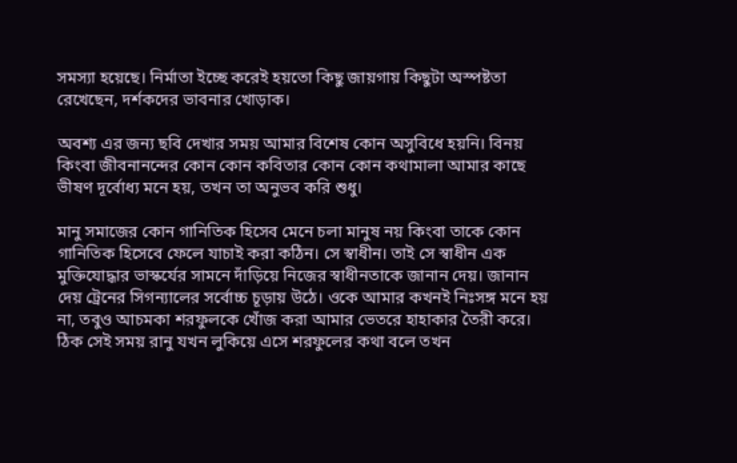সমস্যা হয়েছে। নির্মাতা ইচ্ছে করেই হয়তো কিছু জায়গায় কিছুটা অস্পষ্টতা রেখেছেন, দর্শকদের ভাবনার খোড়াক।

অবশ্য এর জন্য ছবি দেখার সময় আমার বিশেষ কোন অসুবিধে হয়নি। বিনয় কিংবা জীবনানন্দের কোন কোন কবিতার কোন কোন কথামালা আমার কাছে ভীষণ দূর্বোধ্য মনে হয়, তখন তা অনুভব করি শুধু।

মানু সমাজের কোন গানিতিক হিসেব মেনে চলা মানুষ নয় কিংবা তাকে কোন গানিতিক হিসেবে ফেলে যাচাই করা কঠিন। সে স্বাধীন। তাই সে স্বাধীন এক মুক্তিযোদ্ধার ভাস্কর্যের সামনে দাঁড়িয়ে নিজের স্বাধীনতাকে জানান দেয়। জানান দেয় ট্রেনের সিগন্যালের সর্বোচ্চ চূড়ায় উঠে। ওকে আমার কখনই নিঃসঙ্গ মনে হয় না, তবুও আচমকা শরফুলকে খোঁজ করা আমার ভেতরে হাহাকার তৈরী করে। ঠিক সেই সময় রানু যখন লুকিয়ে এসে শরফুলের কথা বলে তখন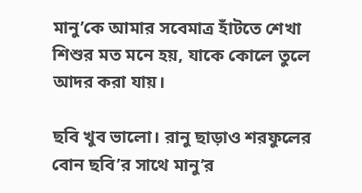মানু’কে আমার সবেমাত্র হাঁটতে শেখা শিশুর মত মনে হয়, যাকে কোলে তুলে আদর করা যায়।

ছবি খুব ভালো। রানু ছাড়াও শরফুলের বোন ছবি’র সাথে মানু’র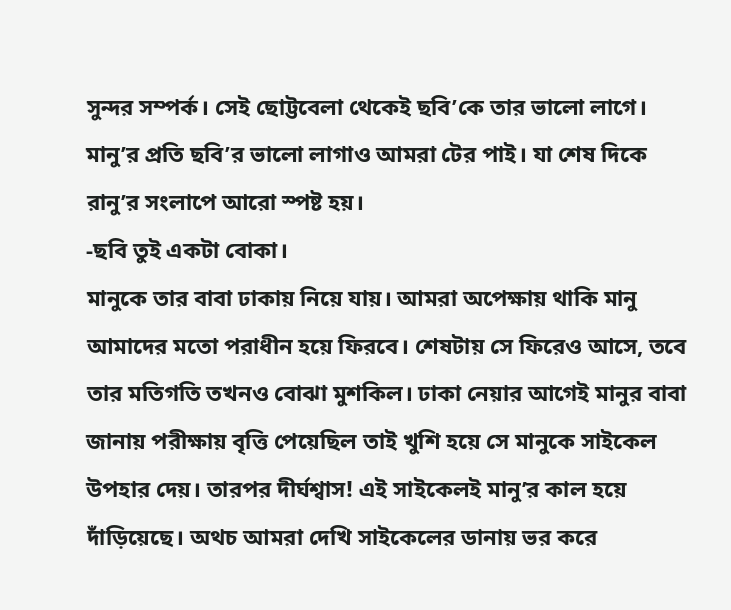সুন্দর সম্পর্ক। সেই ছোট্টবেলা থেকেই ছবি’কে তার ভালো লাগে। মানু’র প্রতি ছবি’র ভালো লাগাও আমরা টের পাই। যা শেষ দিকে রানু’র সংলাপে আরো স্পষ্ট হয়।
-ছবি তুই একটা বোকা।
মানুকে তার বাবা ঢাকায় নিয়ে যায়। আমরা অপেক্ষায় থাকি মানু আমাদের মতো পরাধীন হয়ে ফিরবে। শেষটায় সে ফিরেও আসে, তবে তার মতিগতি তখনও বোঝা মুশকিল। ঢাকা নেয়ার আগেই মানুর বাবা জানায় পরীক্ষায় বৃত্তি পেয়েছিল তাই খুশি হয়ে সে মানুকে সাইকেল উপহার দেয়। তারপর দীর্ঘশ্বাস! এই সাইকেলই মানু’র কাল হয়ে দাঁড়িয়েছে। অথচ আমরা দেখি সাইকেলের ডানায় ভর করে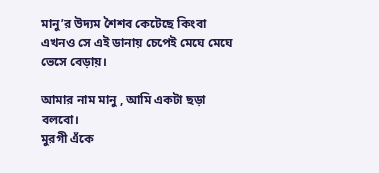মানু’র উদ্যম শৈশব কেটেছে কিংবা এখনও সে এই ডানায় চেপেই মেঘে মেঘে ভেসে বেড়ায়।

আমার নাম মানু , আমি একটা ছড়া বলবো।
মুরগী এঁকে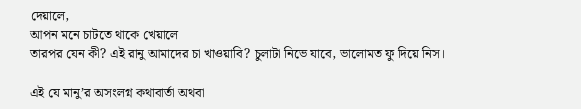দেয়ালে,
আপন মনে চাটতে থাকে খেয়ালে
তারপর যেন কী? এই রানু আমাদের চা খাওয়াবি? চুলাটা নিভে যাবে, ভালোমত ফু দিয়ে নিস।

এই যে মানু’র অসংলগ্ন কথাবার্তা অথবা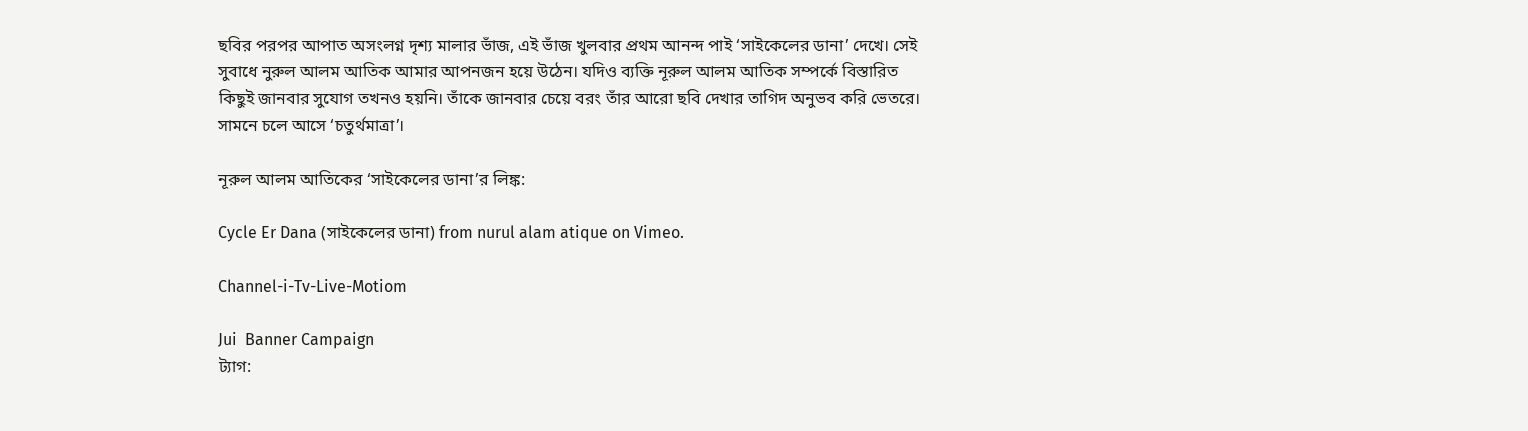ছবির পরপর আপাত অসংলগ্ন দৃশ্য মালার ভাঁজ, এই ভাঁজ খুলবার প্রথম আনন্দ পাই ‘সাইকেলের ডানা’ দেখে। সেই সুবাধে নুরুল আলম আতিক আমার আপনজন হয়ে উঠেন। যদিও ব্যক্তি নূরুল আলম আতিক সম্পর্কে বিস্তারিত কিছুই জানবার সুযোগ তখনও হয়নি। তাঁকে জানবার চেয়ে বরং তাঁর আরো ছবি দেখার তাগিদ অনুভব করি ভেতরে। সামনে চলে আসে ‘চতুর্থমাত্রা’।

নূরুল আলম আতিকের ‘সাইকেলের ডানা’র লিঙ্ক:

Cycle Er Dana (সাইকেলের ডানা) from nurul alam atique on Vimeo.

Channel-i-Tv-Live-Motiom

Jui  Banner Campaign
ট্যাগ: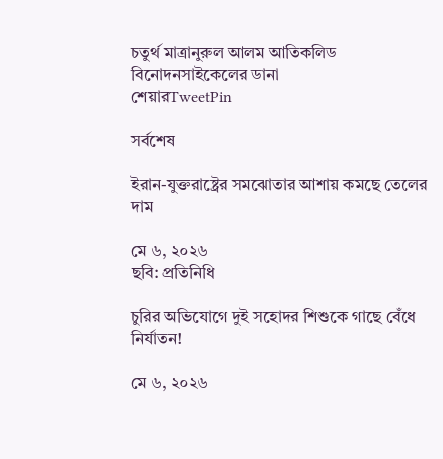চতুর্থ মাত্রানুরুল আলম আতিকলিড বিনোদনসাইকেলের ডানা
শেয়ারTweetPin

সর্বশেষ

ইরান-যুক্তরাষ্ট্রের সমঝোতার আশায় কমছে তেলের দাম

মে ৬, ২০২৬
ছবি: প্রতিনিধি

চুরির অভিযোগে দুই সহোদর শিশুকে গাছে বেঁধে নির্যাতন!

মে ৬, ২০২৬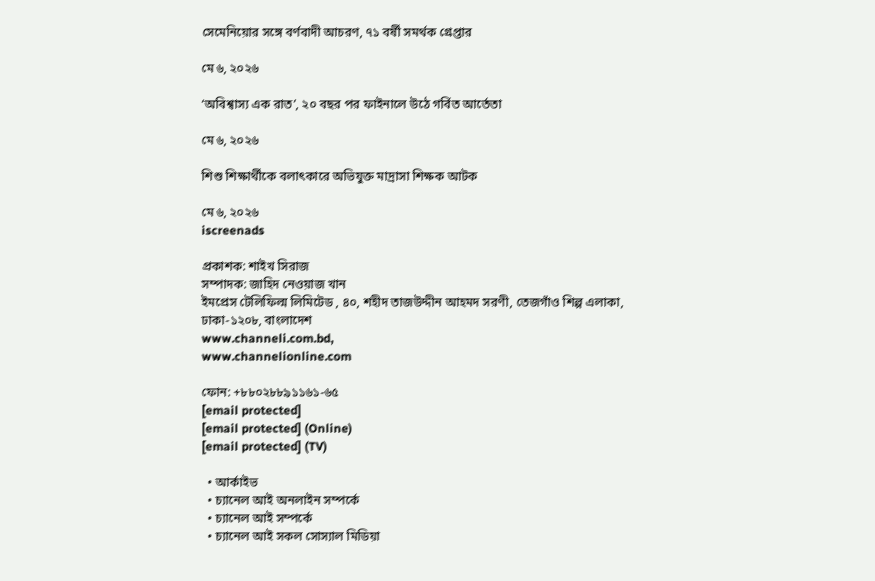সেমেনিয়োর সঙ্গে বর্ণবাদী আচরণ, ৭১ বর্ষী সমর্থক গ্রেপ্তার

মে ৬, ২০২৬

‘অবিশ্বাস্য এক রাত’, ২০ বছর পর ফাইনালে উঠে গর্বিত আর্তেতা

মে ৬, ২০২৬

শিশু শিক্ষার্থীকে বলাৎকারে অভিযুক্ত মাদ্রাসা শিক্ষক আটক

মে ৬, ২০২৬
iscreenads

প্রকাশক: শাইখ সিরাজ
সম্পাদক: জাহিদ নেওয়াজ খান
ইমপ্রেস টেলিফিল্ম লিমিটেড , ৪০, শহীদ তাজউদ্দীন আহমদ সরণী, তেজগাঁও শিল্প এলাকা, ঢাকা-১২০৮, বাংলাদেশ
www.channeli.com.bd,
www.channelionline.com

ফোন: +৮৮০২৮৮৯১১৬১-৬৫
[email protected]
[email protected] (Online)
[email protected] (TV)

  • আর্কাইভ
  • চ্যানেল আই অনলাইন সম্পর্কে
  • চ্যানেল আই সম্পর্কে
  • চ্যানেল আই সকল সোস্যাল মিডিয়া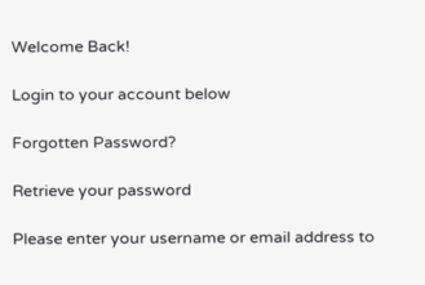Welcome Back!

Login to your account below

Forgotten Password?

Retrieve your password

Please enter your username or email address to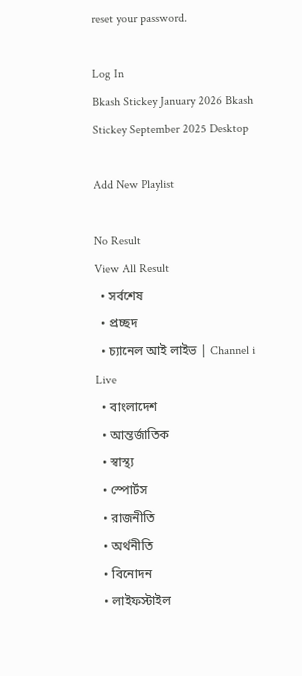reset your password.

Log In
Bkash Stickey January 2026 Bkash Stickey September 2025 Desktop

Add New Playlist

No Result
View All Result
  • সর্বশেষ
  • প্রচ্ছদ
  • চ্যানেল আই লাইভ | Channel i Live
  • বাংলাদেশ
  • আন্তর্জাতিক
  • স্বাস্থ্য
  • স্পোর্টস
  • রাজনীতি
  • অর্থনীতি
  • বিনোদন
  • লাইফস্টাইল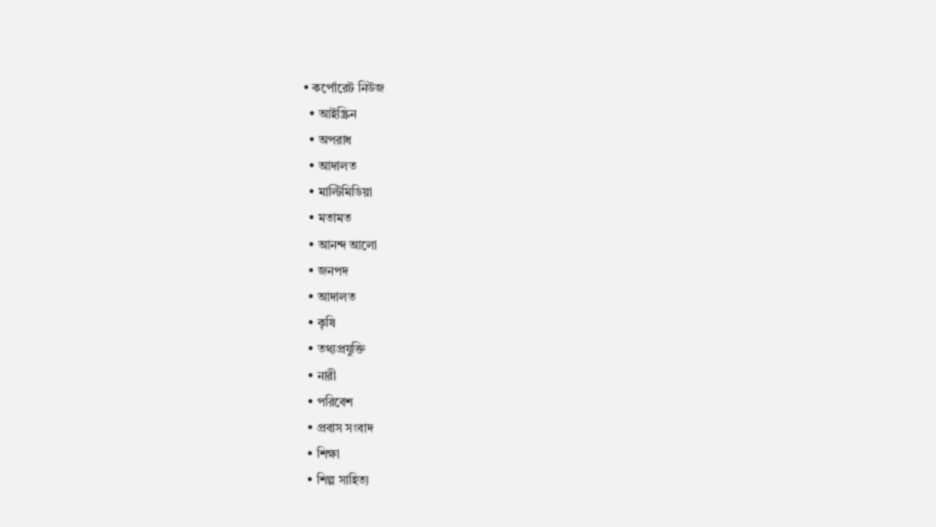• কর্পোরেট নিউজ
  • আইস্ক্রিন
  • অপরাধ
  • আদালত
  • মাল্টিমিডিয়া
  • মতামত
  • আনন্দ আলো
  • জনপদ
  • আদালত
  • কৃষি
  • তথ্যপ্রযুক্তি
  • নারী
  • পরিবেশ
  • প্রবাস সংবাদ
  • শিক্ষা
  • শিল্প সাহিত্য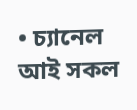• চ্যানেল আই সকল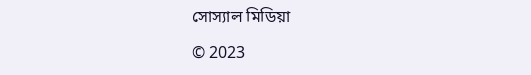সোস্যাল মিডিয়া

© 2023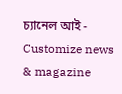চ্যানেল আই - Customize news & magazine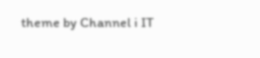theme by Channel i IT